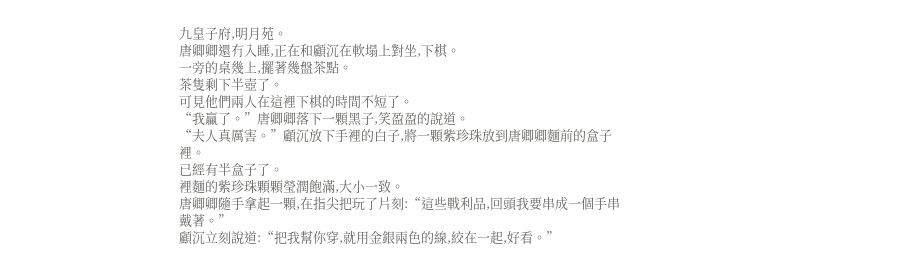九皇子府,明月苑。
唐卿卿還冇入睡,正在和顧沉在軟塌上對坐,下棋。
一旁的桌幾上,擺著幾盤茶點。
茶隻剩下半壺了。
可見他們兩人在這裡下棋的時間不短了。
“我贏了。”唐卿卿落下一顆黑子,笑盈盈的說道。
“夫人真厲害。”顧沉放下手裡的白子,將一顆紫珍珠放到唐卿卿麵前的盒子裡。
已經有半盒子了。
裡麵的紫珍珠顆顆瑩潤飽滿,大小一致。
唐卿卿隨手拿起一顆,在指尖把玩了片刻:“這些戰利品,回頭我要串成一個手串戴著。”
顧沉立刻說道:“把我幫你穿,就用金銀兩色的線,絞在一起,好看。”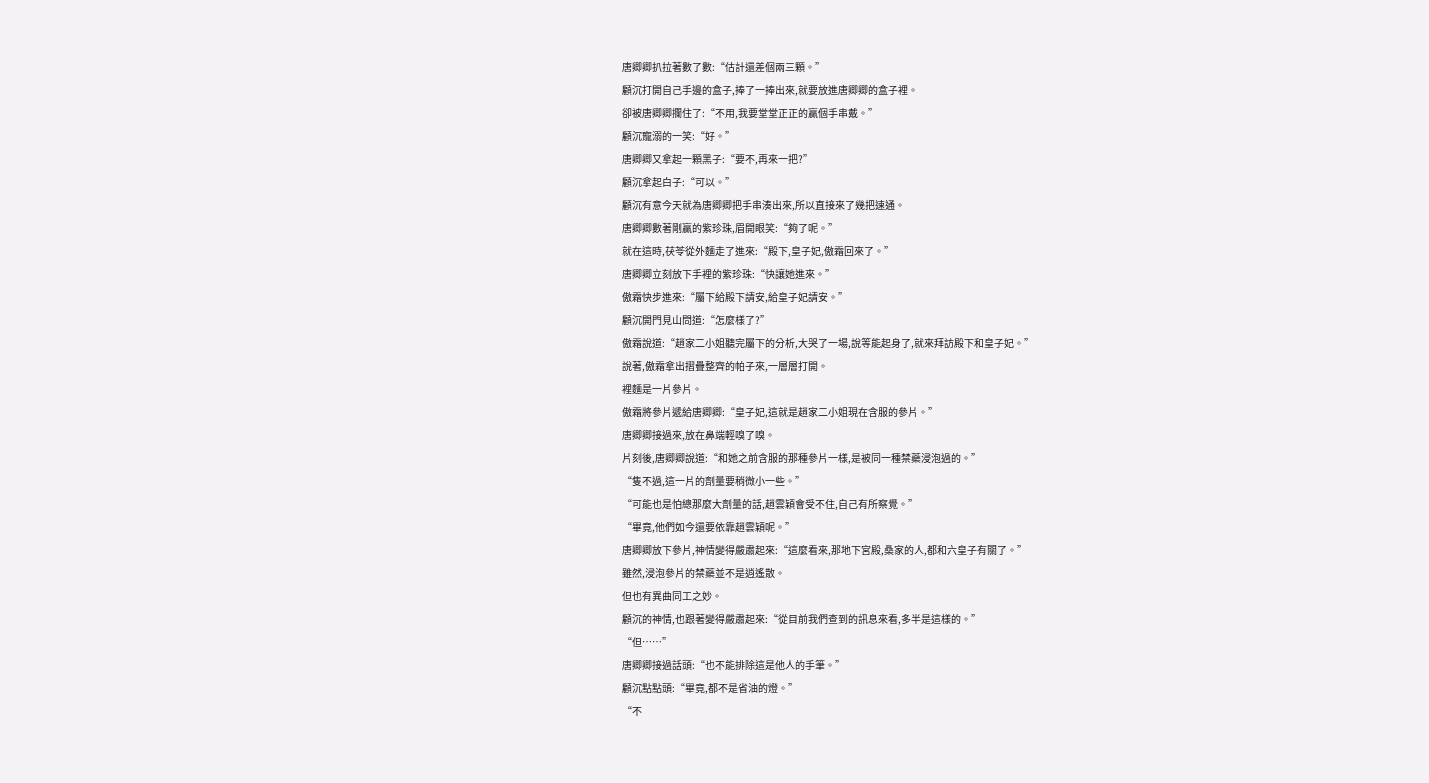唐卿卿扒拉著數了數:“估計還差個兩三顆。”
顧沉打開自己手邊的盒子,捧了一捧出來,就要放進唐卿卿的盒子裡。
卻被唐卿卿攔住了:“不用,我要堂堂正正的贏個手串戴。”
顧沉寵溺的一笑:“好。”
唐卿卿又拿起一顆黑子:“要不,再來一把?”
顧沉拿起白子:“可以。”
顧沉有意今天就為唐卿卿把手串湊出來,所以直接來了幾把速通。
唐卿卿數著剛贏的紫珍珠,眉開眼笑:“夠了呢。”
就在這時,茯苓從外麵走了進來:“殿下,皇子妃,傲霜回來了。”
唐卿卿立刻放下手裡的紫珍珠:“快讓她進來。”
傲霜快步進來:“屬下給殿下請安,給皇子妃請安。”
顧沉開門見山問道:“怎麼樣了?”
傲霜說道:“趙家二小姐聽完屬下的分析,大哭了一場,說等能起身了,就來拜訪殿下和皇子妃。”
說著,傲霜拿出摺疊整齊的帕子來,一層層打開。
裡麵是一片參片。
傲霜將參片遞給唐卿卿:“皇子妃,這就是趙家二小姐現在含服的參片。”
唐卿卿接過來,放在鼻端輕嗅了嗅。
片刻後,唐卿卿說道:“和她之前含服的那種參片一樣,是被同一種禁藥浸泡過的。”
“隻不過,這一片的劑量要稍微小一些。”
“可能也是怕總那麼大劑量的話,趙雲穎會受不住,自己有所察覺。”
“畢竟,他們如今還要依靠趙雲穎呢。”
唐卿卿放下參片,神情變得嚴肅起來:“這麼看來,那地下宮殿,桑家的人,都和六皇子有關了。”
雖然,浸泡參片的禁藥並不是逍遙散。
但也有異曲同工之妙。
顧沉的神情,也跟著變得嚴肅起來:“從目前我們查到的訊息來看,多半是這樣的。”
“但……”
唐卿卿接過話頭:“也不能排除這是他人的手筆。”
顧沉點點頭:“畢竟,都不是省油的燈。”
“不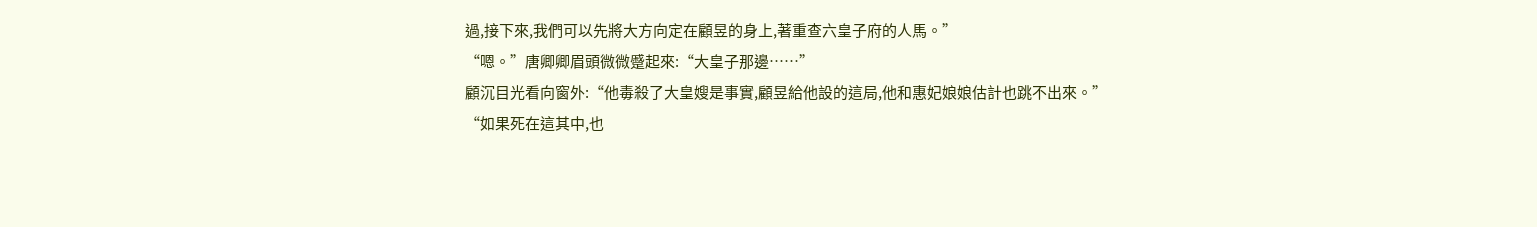過,接下來,我們可以先將大方向定在顧昱的身上,著重查六皇子府的人馬。”
“嗯。”唐卿卿眉頭微微蹙起來:“大皇子那邊……”
顧沉目光看向窗外:“他毒殺了大皇嫂是事實,顧昱給他設的這局,他和惠妃娘娘估計也跳不出來。”
“如果死在這其中,也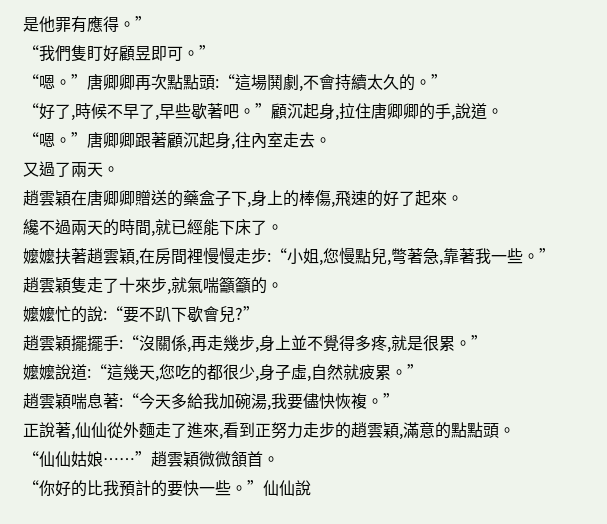是他罪有應得。”
“我們隻盯好顧昱即可。”
“嗯。”唐卿卿再次點點頭:“這場鬨劇,不會持續太久的。”
“好了,時候不早了,早些歇著吧。”顧沉起身,拉住唐卿卿的手,說道。
“嗯。”唐卿卿跟著顧沉起身,往內室走去。
又過了兩天。
趙雲穎在唐卿卿贈送的藥盒子下,身上的棒傷,飛速的好了起來。
纔不過兩天的時間,就已經能下床了。
嬤嬤扶著趙雲穎,在房間裡慢慢走步:“小姐,您慢點兒,彆著急,靠著我一些。”
趙雲穎隻走了十來步,就氣喘籲籲的。
嬤嬤忙的說:“要不趴下歇會兒?”
趙雲穎擺擺手:“沒關係,再走幾步,身上並不覺得多疼,就是很累。”
嬤嬤說道:“這幾天,您吃的都很少,身子虛,自然就疲累。”
趙雲穎喘息著:“今天多給我加碗湯,我要儘快恢複。”
正說著,仙仙從外麵走了進來,看到正努力走步的趙雲穎,滿意的點點頭。
“仙仙姑娘……”趙雲穎微微頷首。
“你好的比我預計的要快一些。”仙仙說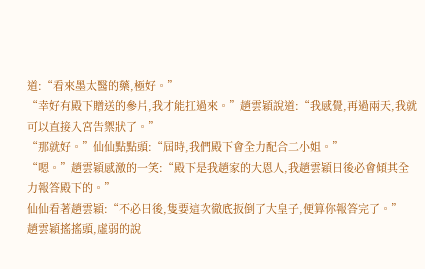道:“看來墨太醫的藥,極好。”
“幸好有殿下贈送的參片,我才能扛過來。”趙雲穎說道:“我感覺,再過兩天,我就可以直接入宮告禦狀了。”
“那就好。”仙仙點點頭:“屆時,我們殿下會全力配合二小姐。”
“嗯。”趙雲穎感激的一笑:“殿下是我趙家的大恩人,我趙雲穎日後必會傾其全力報答殿下的。”
仙仙看著趙雲穎:“不必日後,隻要這次徹底扳倒了大皇子,便算你報答完了。”
趙雲穎搖搖頭,虛弱的說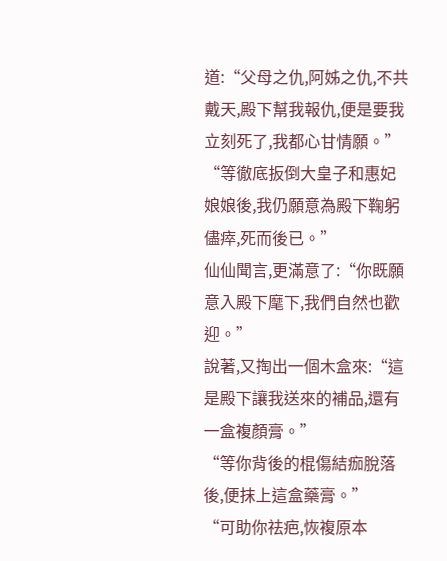道:“父母之仇,阿姊之仇,不共戴天,殿下幫我報仇,便是要我立刻死了,我都心甘情願。”
“等徹底扳倒大皇子和惠妃娘娘後,我仍願意為殿下鞠躬儘瘁,死而後已。”
仙仙聞言,更滿意了:“你既願意入殿下麾下,我們自然也歡迎。”
說著,又掏出一個木盒來:“這是殿下讓我送來的補品,還有一盒複顏膏。”
“等你背後的棍傷結痂脫落後,便抹上這盒藥膏。”
“可助你祛疤,恢複原本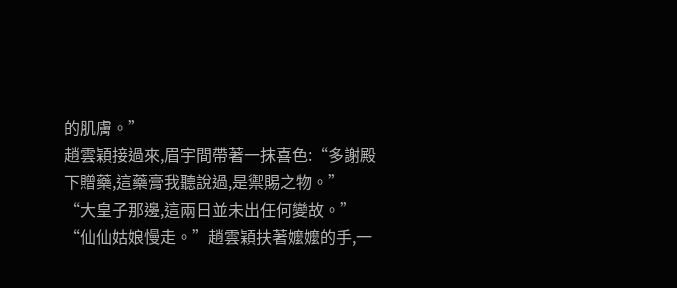的肌膚。”
趙雲穎接過來,眉宇間帶著一抹喜色:“多謝殿下贈藥,這藥膏我聽說過,是禦賜之物。”
“大皇子那邊,這兩日並未出任何變故。”
“仙仙姑娘慢走。”趙雲穎扶著嬤嬤的手,一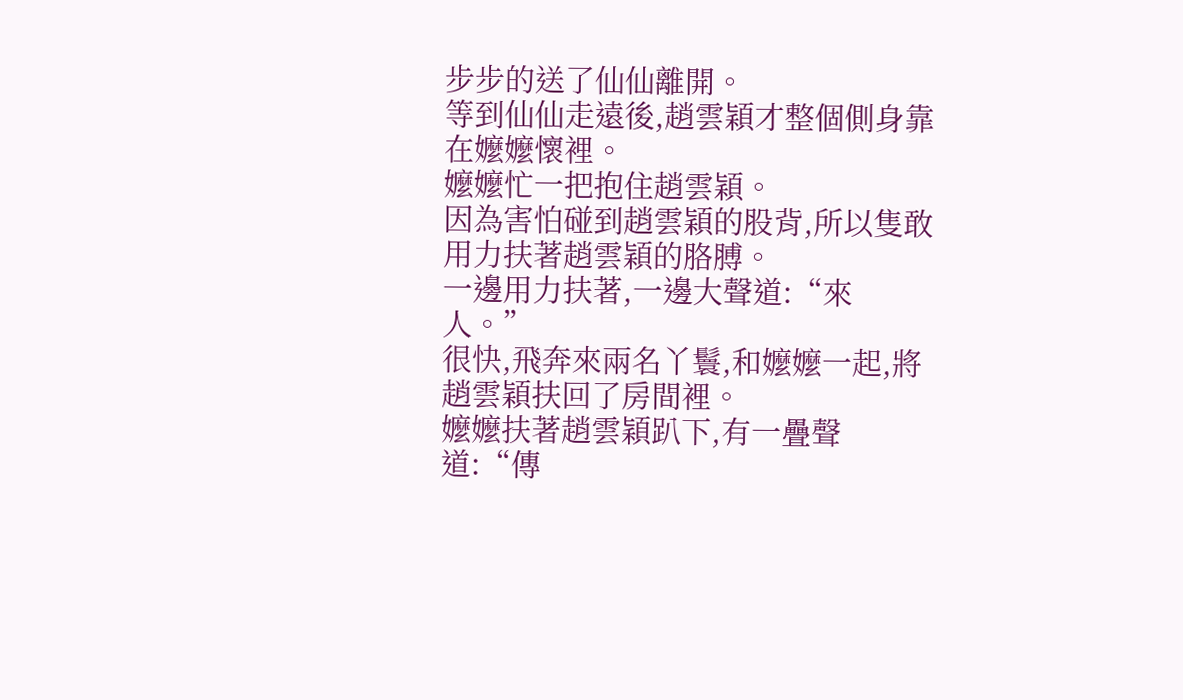步步的送了仙仙離開。
等到仙仙走遠後,趙雲穎才整個側身靠在嬤嬤懷裡。
嬤嬤忙一把抱住趙雲穎。
因為害怕碰到趙雲穎的股背,所以隻敢用力扶著趙雲穎的胳膊。
一邊用力扶著,一邊大聲道:“來人。”
很快,飛奔來兩名丫鬟,和嬤嬤一起,將趙雲穎扶回了房間裡。
嬤嬤扶著趙雲穎趴下,有一疊聲道:“傳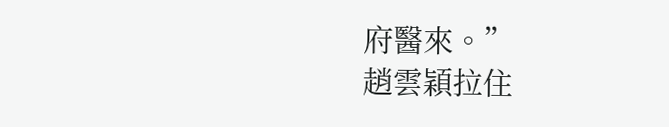府醫來。”
趙雲穎拉住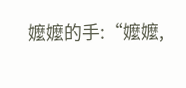嬤嬤的手:“嬤嬤,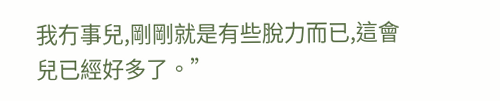我冇事兒,剛剛就是有些脫力而已,這會兒已經好多了。”